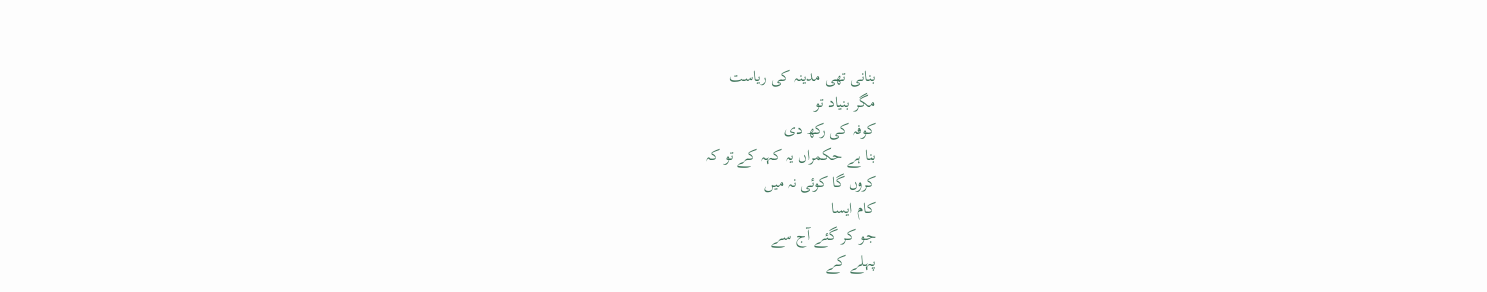بنانی تھی مدینہ کی ریاست
مگر بنیاد تو
کوفہ کی رکھ دی
بنا ہے حکمراں یہ کہہ کے تو کہ
کروں گا کوئی نہ میں
کام ایسا
جو کر گئے آج سے
پہلے کے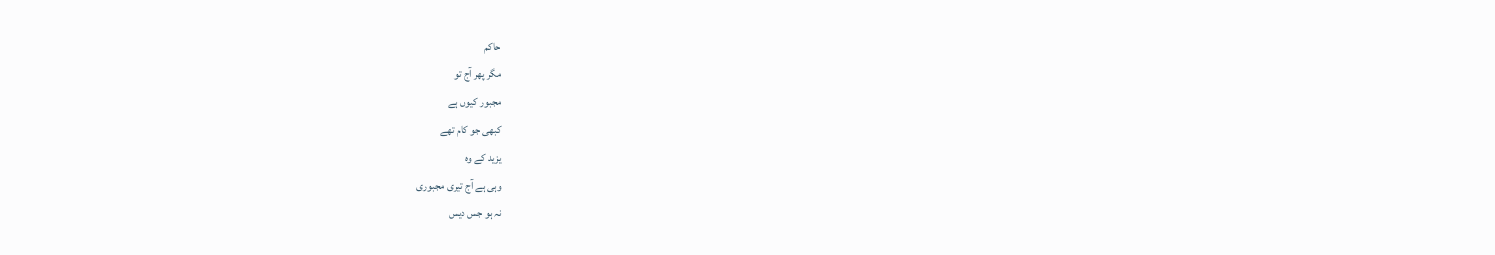حاکم
مگر پھر آج تو
مجبور کیوں ہے
کبھی جو کام تھے
یزید کے وہ
وہی ہے آج تیری مجبوری
نہ ہو جس دیس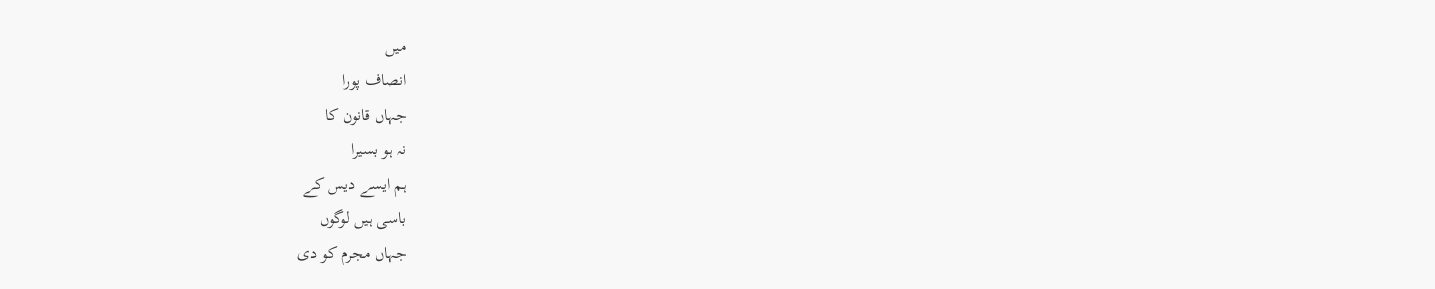میں
انصاف پورا
جہاں قانون کا
نہ ہو بسیرا
ہم ایسے دیس کے
باسی ہیں لوگوں
جہاں مجرم کو دی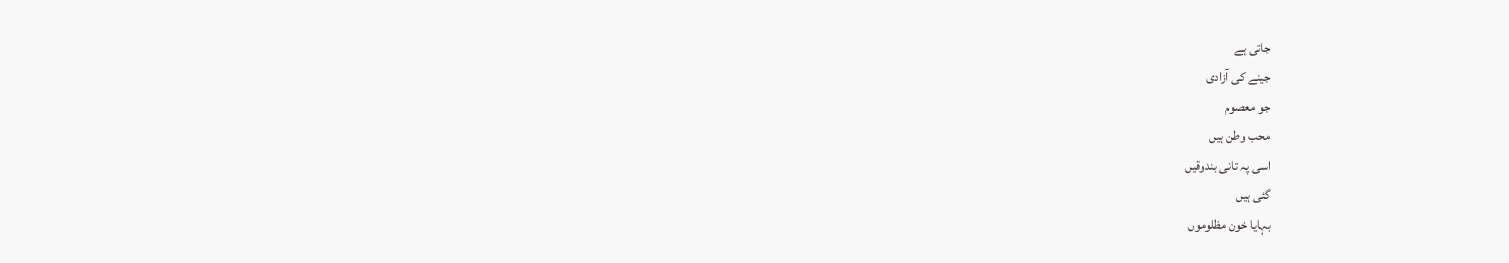جاتی ہے
جینے کی آزادی
جو معصوم
محب وطن ہیں
اسی پہ تانی بندوقیں
گئی ہیں
بہایا خون مظلوموں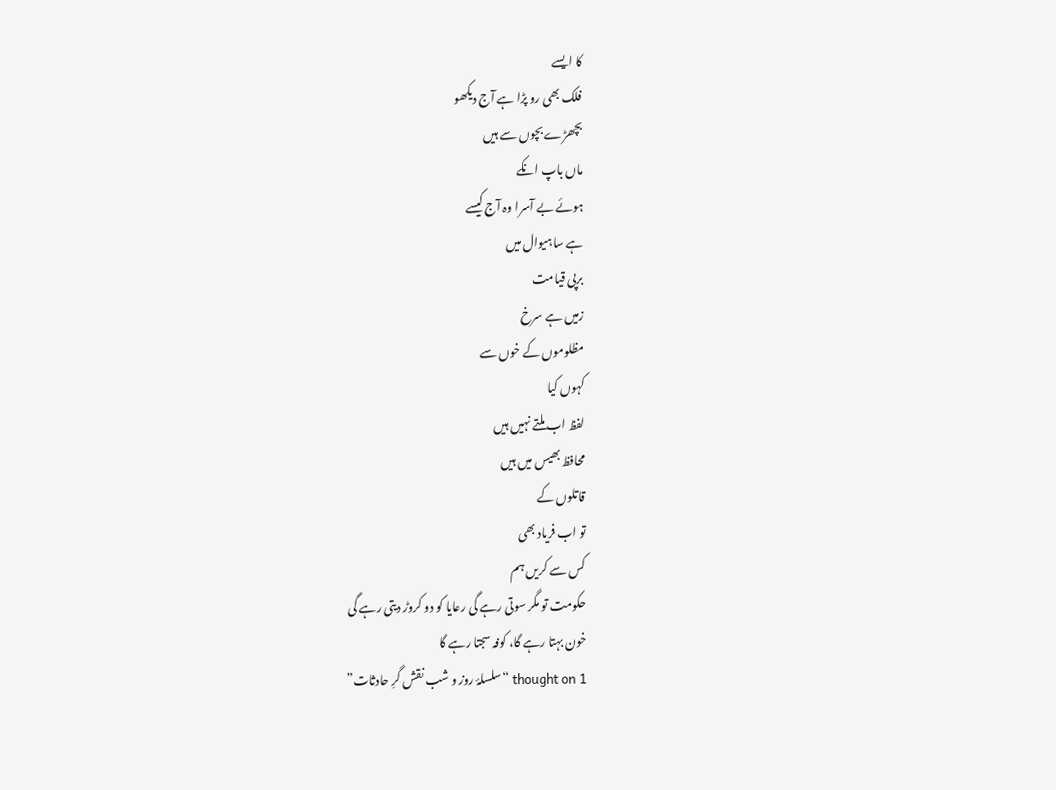کا ایسے
فلک بھی رو پڑا ہے آج دیکھو
بچھڑے بچوں سے ہیں
ماں باپ انکے
ہوئے بے آسرا وہ آج کیسے
ہے ساہیوال میں
برپی قیامت
زمیں ہے سرخ
مظلوموں کے خوں سے
کہوں کیا
لفظ اب ملتے نہیں ہیں
محافظ بھیس میں ہیں
قاتلوں کے
تو اب فریاد بھی
کس سے کریں ہم
حکومت تو مگر سوتی رہے گی رعایا کو دو کروڑ دیتی رہے گی
خون بہتا رہے گا، کوفہ سجتا رہے گا
1 thought on “سلسلۂ روز و شب نقش گرِ حادثات”